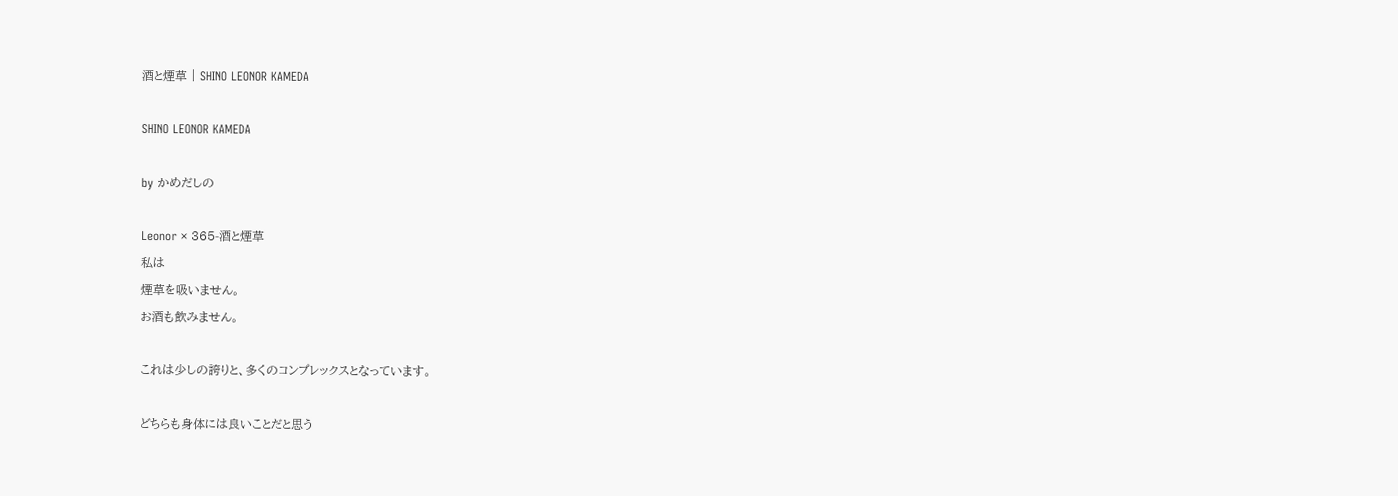酒と煙草 | SHINO LEONOR KAMEDA

SHINO LEONOR KAMEDA

by かめだしの

Leonor × 365-酒と煙草
私は
煙草を吸いません。
お酒も飲みません。

これは少しの誇りと、多くのコンプレックスとなっています。

どちらも身体には良いことだと思う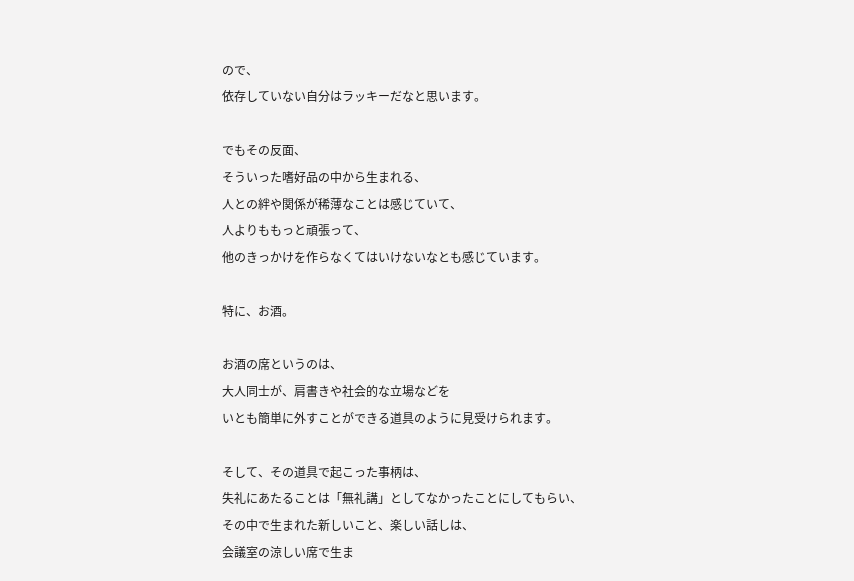ので、
依存していない自分はラッキーだなと思います。

でもその反面、
そういった嗜好品の中から生まれる、
人との絆や関係が稀薄なことは感じていて、
人よりももっと頑張って、
他のきっかけを作らなくてはいけないなとも感じています。

特に、お酒。

お酒の席というのは、
大人同士が、肩書きや社会的な立場などを
いとも簡単に外すことができる道具のように見受けられます。

そして、その道具で起こった事柄は、
失礼にあたることは「無礼講」としてなかったことにしてもらい、
その中で生まれた新しいこと、楽しい話しは、
会議室の涼しい席で生ま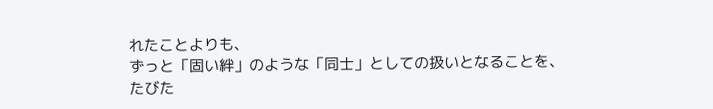れたことよりも、
ずっと「固い絆」のような「同士」としての扱いとなることを、
たびた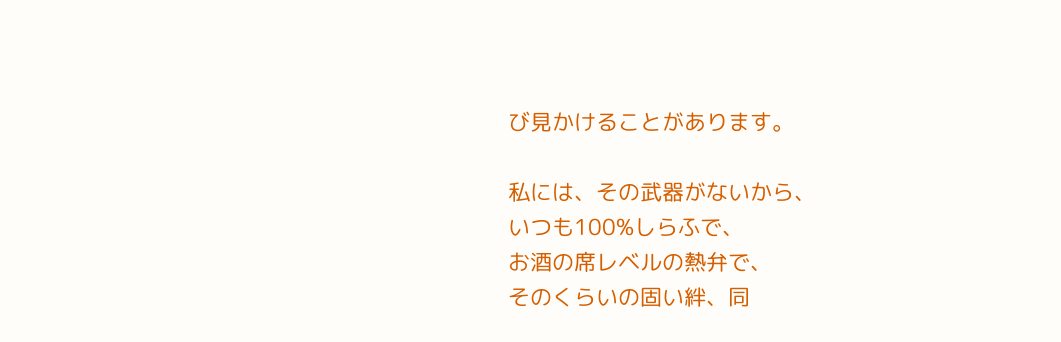び見かけることがあります。

私には、その武器がないから、
いつも100%しらふで、
お酒の席レベルの熱弁で、
そのくらいの固い絆、同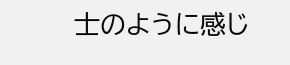士のように感じ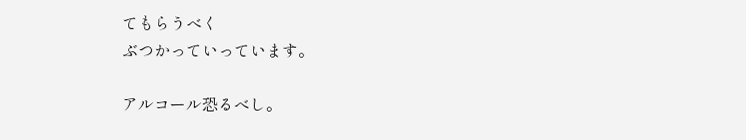てもらうべく
ぶつかっていっています。

アルコール恐るべし。